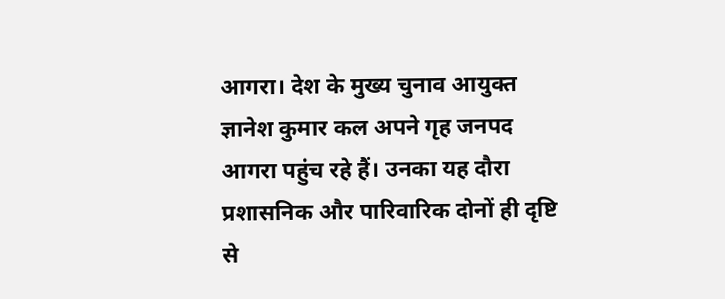आगरा। देश के मुख्य चुनाव आयुक्त ज्ञानेश कुमार कल अपने गृह जनपद आगरा पहुंच रहे हैं। उनका यह दौरा प्रशासनिक और पारिवारिक दोनों ही दृष्टि से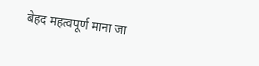बेहद महत्वपूर्ण माना जा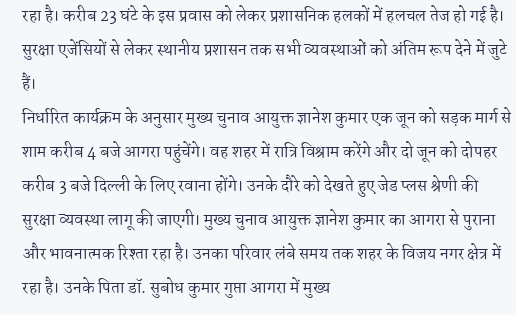रहा है। करीब 23 घंटे के इस प्रवास को लेकर प्रशासनिक हलकों में हलचल तेज हो गई है। सुरक्षा एजेंसियों से लेकर स्थानीय प्रशासन तक सभी व्यवस्थाओं को अंतिम रूप देने में जुटे हैं।
निर्धारित कार्यक्रम के अनुसार मुख्य चुनाव आयुक्त ज्ञानेश कुमार एक जून को सड़क मार्ग से शाम करीब 4 बजे आगरा पहुंचेंगे। वह शहर में रात्रि विश्राम करेंगे और दो जून को दोपहर करीब 3 बजे दिल्ली के लिए रवाना होंगे। उनके दौरे को देखते हुए जेड प्लस श्रेणी की सुरक्षा व्यवस्था लागू की जाएगी। मुख्य चुनाव आयुक्त ज्ञानेश कुमार का आगरा से पुराना और भावनात्मक रिश्ता रहा है। उनका परिवार लंबे समय तक शहर के विजय नगर क्षेत्र में रहा है। उनके पिता डॉ. सुबोध कुमार गुप्ता आगरा में मुख्य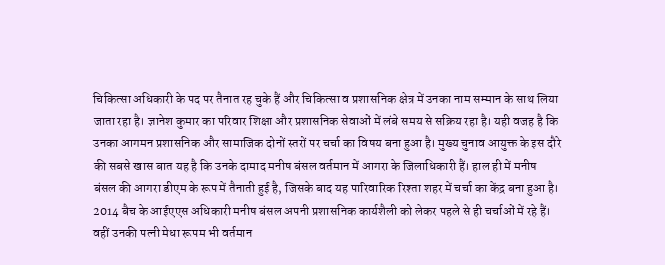चिकित्सा अधिकारी के पद पर तैनात रह चुके हैं और चिकित्सा व प्रशासनिक क्षेत्र में उनका नाम सम्मान के साथ लिया जाता रहा है। ज्ञानेश कुमार का परिवार शिक्षा और प्रशासनिक सेवाओं में लंबे समय से सक्रिय रहा है। यही वजह है कि उनका आगमन प्रशासनिक और सामाजिक दोनों स्तरों पर चर्चा का विषय बना हुआ है। मुख्य चुनाव आयुक्त के इस दौरे की सबसे खास बात यह है कि उनके दामाद मनीष बंसल वर्तमान में आगरा के जिलाधिकारी हैं। हाल ही में मनीष बंसल की आगरा डीएम के रूप में तैनाती हुई है, जिसके बाद यह पारिवारिक रिश्ता शहर में चर्चा का केंद्र बना हुआ है। 2014 बैच के आईएएस अधिकारी मनीष बंसल अपनी प्रशासनिक कार्यशैली को लेकर पहले से ही चर्चाओं में रहे हैं। वहीं उनकी पत्नी मेधा रूपम भी वर्तमान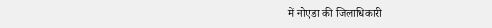में नोएडा की जिलाधिकारी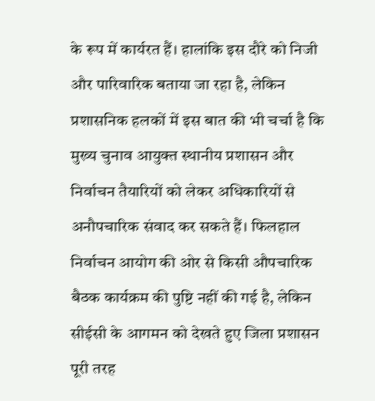के रूप में कार्यरत हैं। हालांकि इस दौरे को निजी और पारिवारिक बताया जा रहा है, लेकिन प्रशासनिक हलकों में इस बात की भी चर्चा है कि मुख्य चुनाव आयुक्त स्थानीय प्रशासन और निर्वाचन तैयारियों को लेकर अधिकारियों से अनौपचारिक संवाद कर सकते हैं। फिलहाल निर्वाचन आयोग की ओर से किसी औपचारिक बैठक कार्यक्रम की पुष्टि नहीं की गई है, लेकिन सीईसी के आगमन को देखते हुए जिला प्रशासन पूरी तरह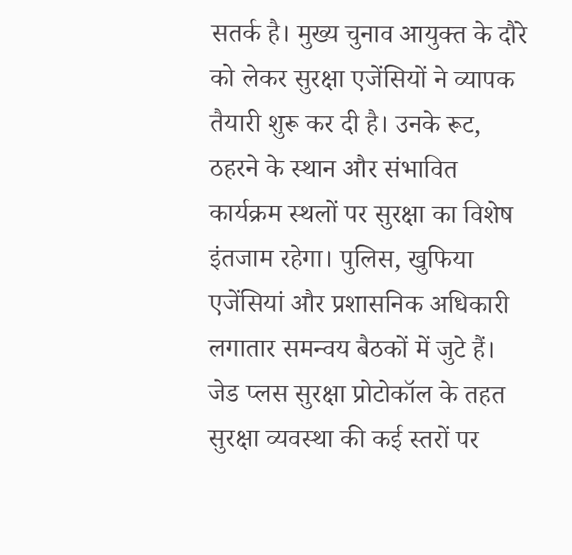सतर्क है। मुख्य चुनाव आयुक्त के दौरे को लेकर सुरक्षा एजेंसियों ने व्यापक तैयारी शुरू कर दी है। उनके रूट, ठहरने के स्थान और संभावित कार्यक्रम स्थलों पर सुरक्षा का विशेष इंतजाम रहेगा। पुलिस, खुफिया एजेंसियां और प्रशासनिक अधिकारी लगातार समन्वय बैठकों में जुटे हैं। जेड प्लस सुरक्षा प्रोटोकॉल के तहत सुरक्षा व्यवस्था की कई स्तरों पर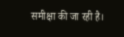समीक्षा की जा रही है।